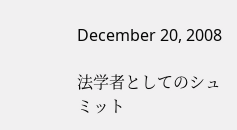December 20, 2008

法学者としてのシュミット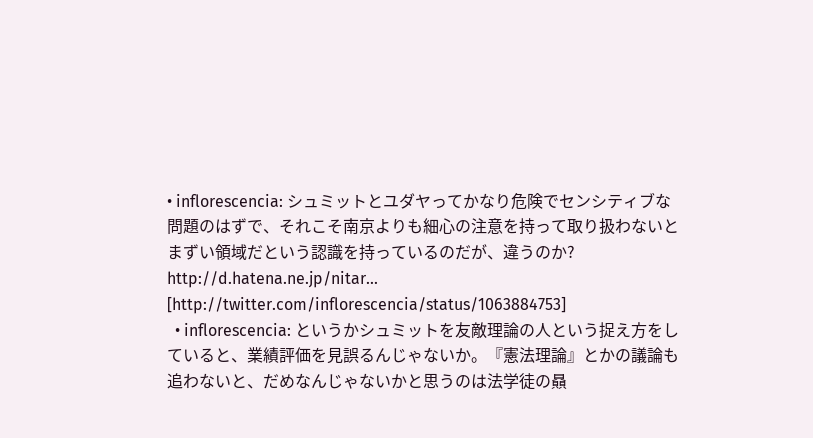• inflorescencia: シュミットとユダヤってかなり危険でセンシティブな問題のはずで、それこそ南京よりも細心の注意を持って取り扱わないとまずい領域だという認識を持っているのだが、違うのか? http://d.hatena.ne.jp/nitar... [http://twitter.com/inflorescencia/status/1063884753]
  • inflorescencia: というかシュミットを友敵理論の人という捉え方をしていると、業績評価を見誤るんじゃないか。『憲法理論』とかの議論も追わないと、だめなんじゃないかと思うのは法学徒の贔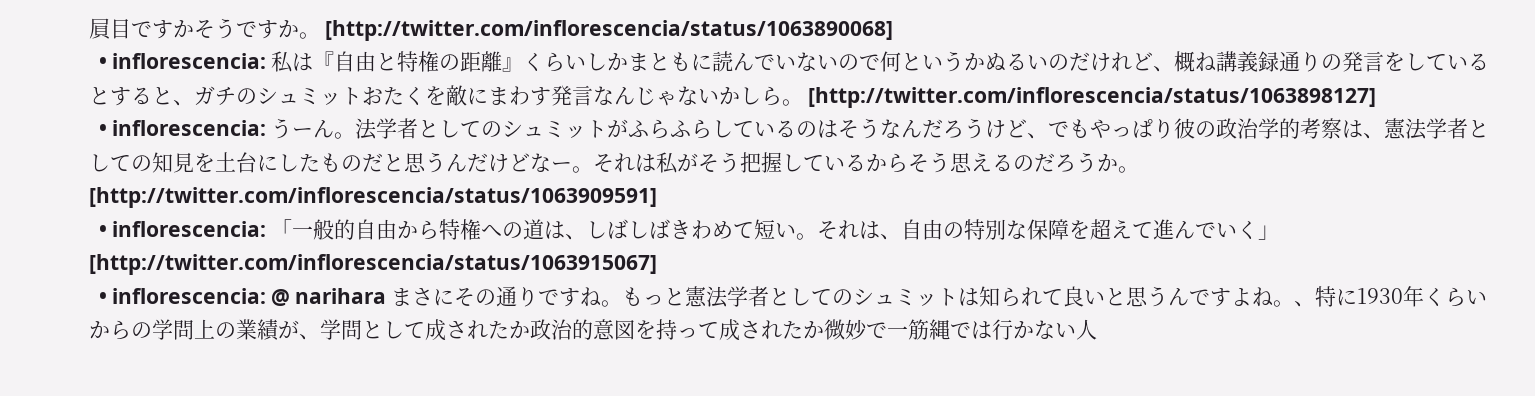屓目ですかそうですか。 [http://twitter.com/inflorescencia/status/1063890068]
  • inflorescencia: 私は『自由と特権の距離』くらいしかまともに読んでいないので何というかぬるいのだけれど、概ね講義録通りの発言をしているとすると、ガチのシュミットおたくを敵にまわす発言なんじゃないかしら。 [http://twitter.com/inflorescencia/status/1063898127]
  • inflorescencia: うーん。法学者としてのシュミットがふらふらしているのはそうなんだろうけど、でもやっぱり彼の政治学的考察は、憲法学者としての知見を土台にしたものだと思うんだけどなー。それは私がそう把握しているからそう思えるのだろうか。 [http://twitter.com/inflorescencia/status/1063909591]
  • inflorescencia: 「一般的自由から特権への道は、しばしばきわめて短い。それは、自由の特別な保障を超えて進んでいく」 [http://twitter.com/inflorescencia/status/1063915067]
  • inflorescencia: @ narihara まさにその通りですね。もっと憲法学者としてのシュミットは知られて良いと思うんですよね。、特に1930年くらいからの学問上の業績が、学問として成されたか政治的意図を持って成されたか微妙で一筋縄では行かない人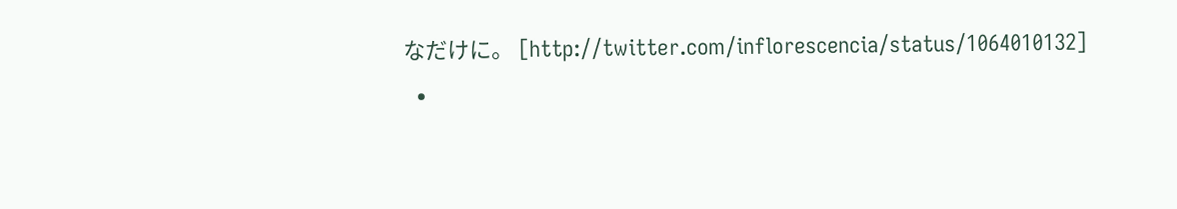なだけに。 [http://twitter.com/inflorescencia/status/1064010132]
  •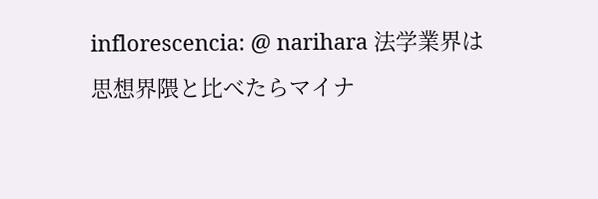inflorescencia: @ narihara 法学業界は思想界隈と比べたらマイナ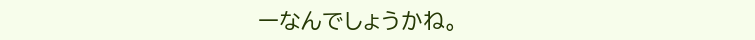ーなんでしょうかね。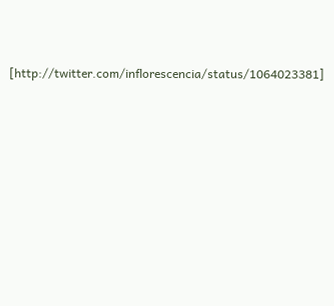[http://twitter.com/inflorescencia/status/1064023381]